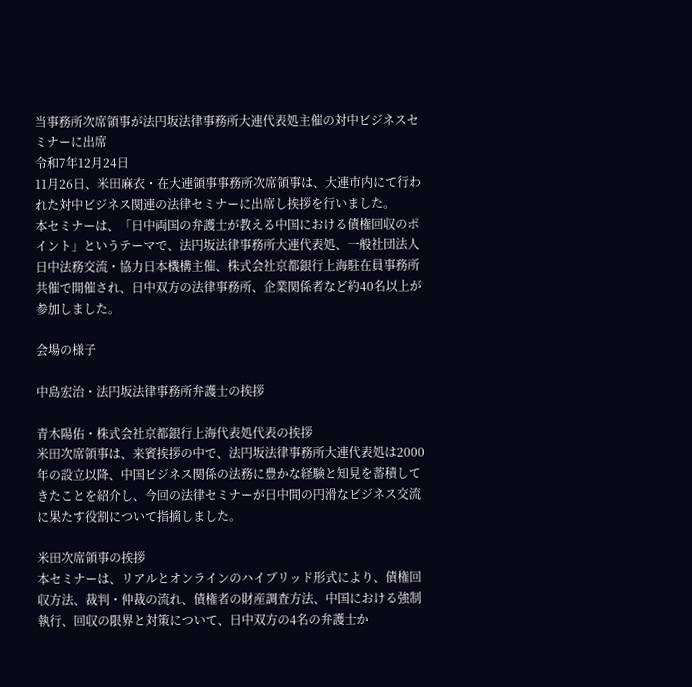当事務所次席領事が法円坂法律事務所大連代表処主催の対中ビジネスセミナーに出席
令和7年12月24日
11月26日、米田麻衣・在大連領事事務所次席領事は、大連市内にて行われた対中ビジネス関連の法律セミナーに出席し挨拶を行いました。
本セミナーは、「日中両国の弁護士が教える中国における債権回収のポイント」というテーマで、法円坂法律事務所大連代表処、一般社団法人日中法務交流・協力日本機構主催、株式会社京都銀行上海駐在員事務所共催で開催され、日中双方の法律事務所、企業関係者など約40名以上が参加しました。

会場の様子

中島宏治・法円坂法律事務所弁護士の挨拶

青木陽佑・株式会社京都銀行上海代表処代表の挨拶
米田次席領事は、来賓挨拶の中で、法円坂法律事務所大連代表処は2000年の設立以降、中国ビジネス関係の法務に豊かな経験と知見を蓄積してきたことを紹介し、今回の法律セミナーが日中間の円滑なビジネス交流に果たす役割について指摘しました。

米田次席領事の挨拶
本セミナーは、リアルとオンラインのハイブリッド形式により、債権回収方法、裁判・仲裁の流れ、債権者の財産調査方法、中国における強制執行、回収の限界と対策について、日中双方の4名の弁護士か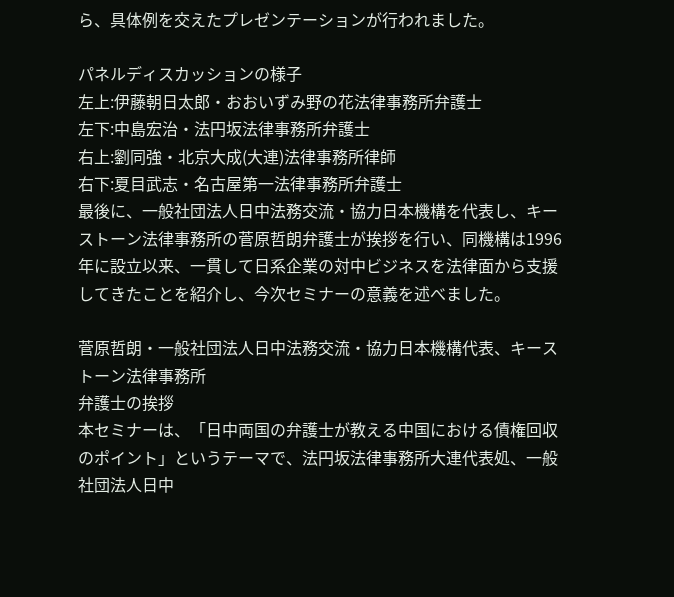ら、具体例を交えたプレゼンテーションが行われました。

パネルディスカッションの様子
左上:伊藤朝日太郎・おおいずみ野の花法律事務所弁護士
左下:中島宏治・法円坂法律事務所弁護士
右上:劉同強・北京大成(大連)法律事務所律師
右下:夏目武志・名古屋第一法律事務所弁護士
最後に、一般社団法人日中法務交流・協力日本機構を代表し、キーストーン法律事務所の菅原哲朗弁護士が挨拶を行い、同機構は1996年に設立以来、一貫して日系企業の対中ビジネスを法律面から支援してきたことを紹介し、今次セミナーの意義を述べました。

菅原哲朗・一般社団法人日中法務交流・協力日本機構代表、キーストーン法律事務所
弁護士の挨拶
本セミナーは、「日中両国の弁護士が教える中国における債権回収のポイント」というテーマで、法円坂法律事務所大連代表処、一般社団法人日中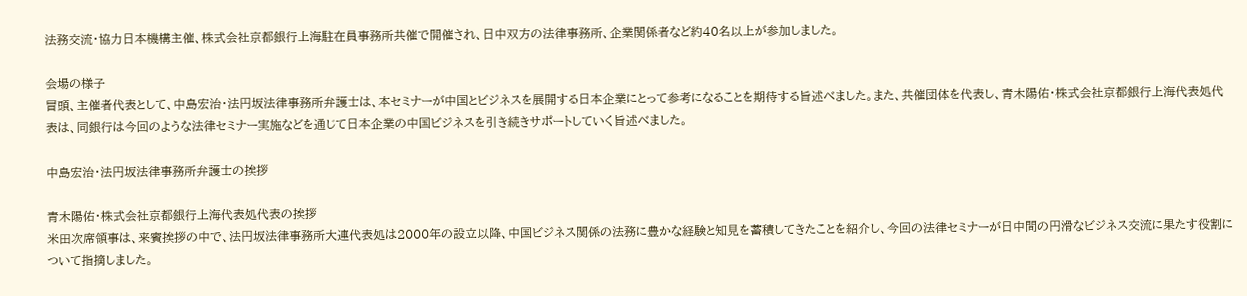法務交流・協力日本機構主催、株式会社京都銀行上海駐在員事務所共催で開催され、日中双方の法律事務所、企業関係者など約40名以上が参加しました。

会場の様子
冒頭、主催者代表として、中島宏治・法円坂法律事務所弁護士は、本セミナーが中国とビジネスを展開する日本企業にとって参考になることを期待する旨述べました。また、共催団体を代表し、青木陽佑・株式会社京都銀行上海代表処代表は、同銀行は今回のような法律セミナー実施などを通じて日本企業の中国ビジネスを引き続きサポートしていく旨述べました。

中島宏治・法円坂法律事務所弁護士の挨拶

青木陽佑・株式会社京都銀行上海代表処代表の挨拶
米田次席領事は、来賓挨拶の中で、法円坂法律事務所大連代表処は2000年の設立以降、中国ビジネス関係の法務に豊かな経験と知見を蓄積してきたことを紹介し、今回の法律セミナーが日中間の円滑なビジネス交流に果たす役割について指摘しました。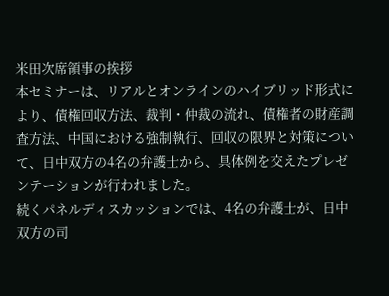米田次席領事の挨拶
本セミナーは、リアルとオンラインのハイブリッド形式により、債権回収方法、裁判・仲裁の流れ、債権者の財産調査方法、中国における強制執行、回収の限界と対策について、日中双方の4名の弁護士から、具体例を交えたプレゼンテーションが行われました。
続くパネルディスカッションでは、4名の弁護士が、日中双方の司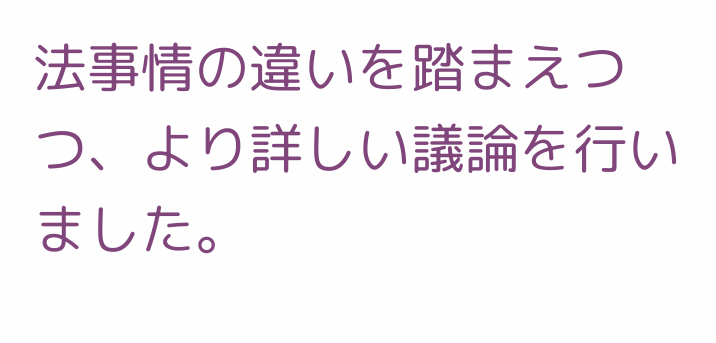法事情の違いを踏まえつつ、より詳しい議論を行いました。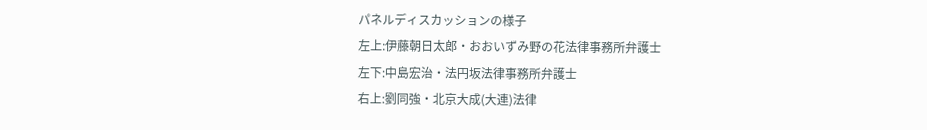パネルディスカッションの様子
左上:伊藤朝日太郎・おおいずみ野の花法律事務所弁護士
左下:中島宏治・法円坂法律事務所弁護士
右上:劉同強・北京大成(大連)法律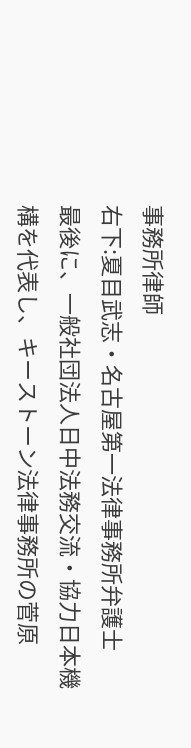事務所律師
右下:夏目武志・名古屋第一法律事務所弁護士
最後に、一般社団法人日中法務交流・協力日本機構を代表し、キーストーン法律事務所の菅原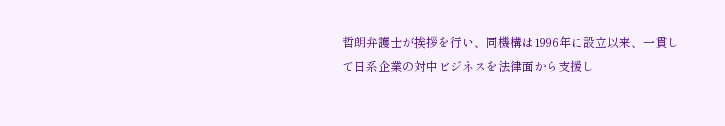哲朗弁護士が挨拶を行い、同機構は1996年に設立以来、一貫して日系企業の対中ビジネスを法律面から支援し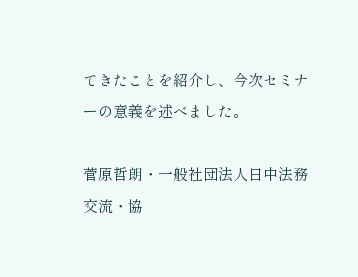てきたことを紹介し、今次セミナーの意義を述べました。

菅原哲朗・一般社団法人日中法務交流・協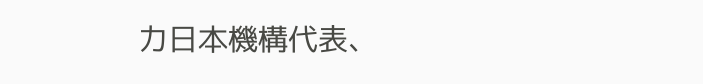力日本機構代表、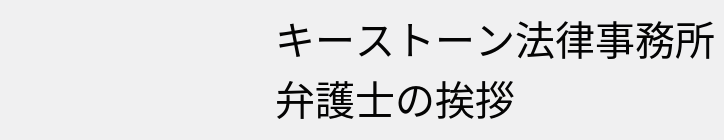キーストーン法律事務所
弁護士の挨拶